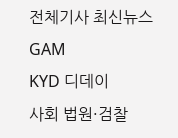전체기사 최신뉴스 GAM
KYD 디데이
사회 법원·검찰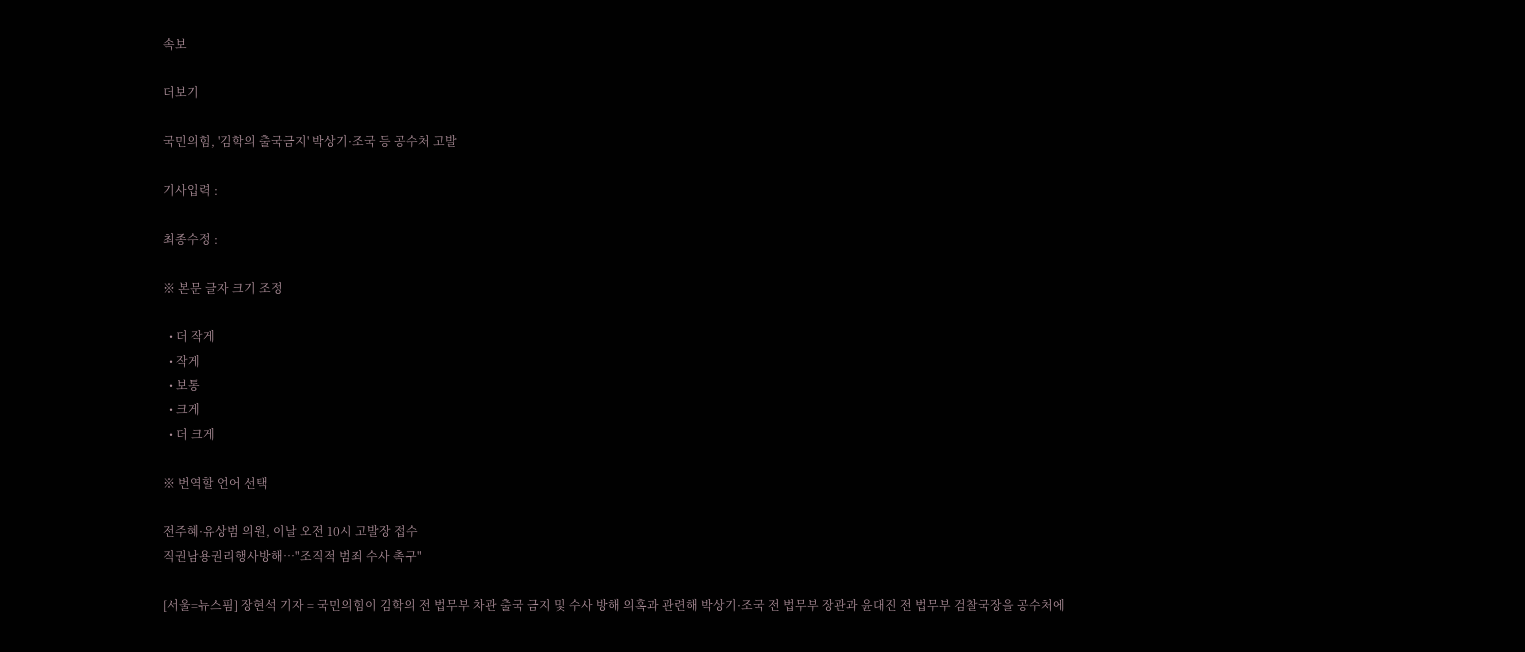속보

더보기

국민의힘, '김학의 출국금지' 박상기·조국 등 공수처 고발

기사입력 :

최종수정 :

※ 본문 글자 크기 조정

  • 더 작게
  • 작게
  • 보통
  • 크게
  • 더 크게

※ 번역할 언어 선택

전주혜·유상범 의원, 이날 오전 10시 고발장 접수
직권남용권리행사방해…"조직적 범죄 수사 촉구"

[서울=뉴스핌] 장현석 기자 = 국민의힘이 김학의 전 법무부 차관 출국 금지 및 수사 방해 의혹과 관련해 박상기·조국 전 법무부 장관과 윤대진 전 법무부 검찰국장을 공수처에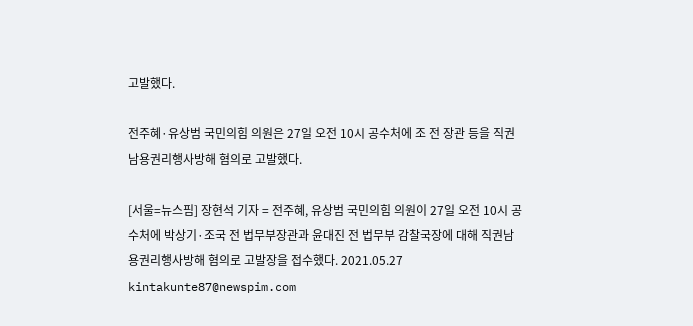고발했다.

전주혜·유상범 국민의힘 의원은 27일 오전 10시 공수처에 조 전 장관 등을 직권남용권리행사방해 혐의로 고발했다.

[서울=뉴스핌] 장현석 기자 = 전주혜, 유상범 국민의힘 의원이 27일 오전 10시 공수처에 박상기·조국 전 법무부장관과 윤대진 전 법무부 감찰국장에 대해 직권남용권리행사방해 혐의로 고발장을 접수했다. 2021.05.27 kintakunte87@newspim.com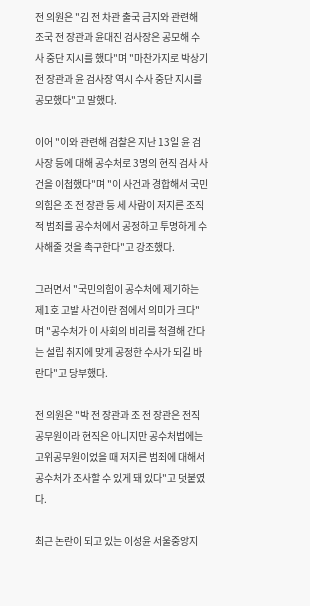전 의원은 "김 전 차관 출국 금지와 관련해 조국 전 장관과 윤대진 검사장은 공모해 수사 중단 지시를 했다"며 "마찬가지로 박상기 전 장관과 윤 검사장 역시 수사 중단 지시를 공모했다"고 말했다.

이어 "이와 관련해 검찰은 지난 13일 윤 검사장 등에 대해 공수처로 3명의 현직 검사 사건을 이첩했다"며 "이 사건과 경합해서 국민의힘은 조 전 장관 등 세 사람이 저지른 조직적 범죄를 공수처에서 공정하고 투명하게 수사해줄 것을 촉구한다"고 강조했다.

그러면서 "국민의힘이 공수처에 제기하는 제1호 고발 사건이란 점에서 의미가 크다"며 "공수처가 이 사회의 비리를 척결해 간다는 설립 취지에 맞게 공정한 수사가 되길 바란다"고 당부했다.

전 의원은 "박 전 장관과 조 전 장관은 전직 공무원이라 현직은 아니지만 공수처법에는 고위공무원이었을 때 저지른 범죄에 대해서 공수처가 조사할 수 있게 돼 있다"고 덧붙였다.

최근 논란이 되고 있는 이성윤 서울중앙지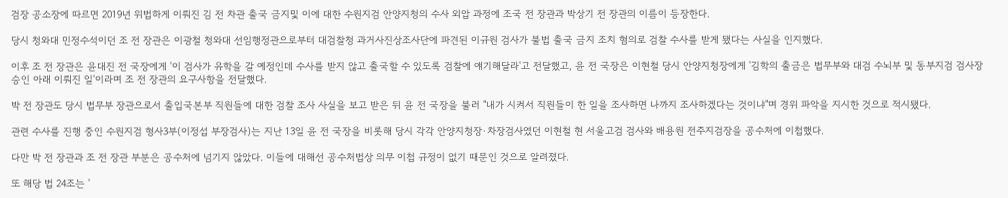검장 공소장에 따르면 2019년 위법하게 이뤄진 김 전 차관 출국 금지및 이에 대한 수원지검 안양지청의 수사 외압 과정에 조국 전 장관과 박상기 전 장관의 이름이 등장한다.

당시 청와대 민정수석이던 조 전 장관은 이광철 청와대 선임행정관으로부터 대검찰청 과거사진상조사단에 파견된 이규원 검사가 불법 출국 금지 조치 혐의로 검찰 수사를 받게 됐다는 사실을 인지했다.

이후 조 전 장관은 윤대진 전 국장에게 '이 검사가 유학을 갈 예정인데 수사를 받지 않고 출국할 수 있도록 검찰에 얘기해달라'고 전달했고, 윤 전 국장은 이현철 당시 안양지청장에게 '김학의 출금은 법무부와 대검 수뇌부 및 동부지검 검사장 승인 아래 이뤄진 일'이라며 조 전 장관의 요구사항을 전달했다.

박 전 장관도 당시 법무부 장관으로서 출입국본부 직원들에 대한 검찰 조사 사실을 보고 받은 뒤 윤 전 국장을 불러 "내가 시켜서 직원들이 한 일을 조사하면 나까지 조사하겠다는 것이냐"며 경위 파악을 지시한 것으로 적시됐다.

관련 수사를 진행 중인 수원지검 형사3부(이정섭 부장검사)는 지난 13일 윤 전 국장을 비롯해 당시 각각 안양지청장·차장검사였던 이현철 현 서울고검 검사와 배용원 전주지검장을 공수처에 이첩했다.

다만 박 전 장관과 조 전 장관 부분은 공수처에 넘기지 않았다. 이들에 대해선 공수처법상 의무 이첩 규정이 없기 때문인 것으로 알려졌다.

또 해당 법 24조는 '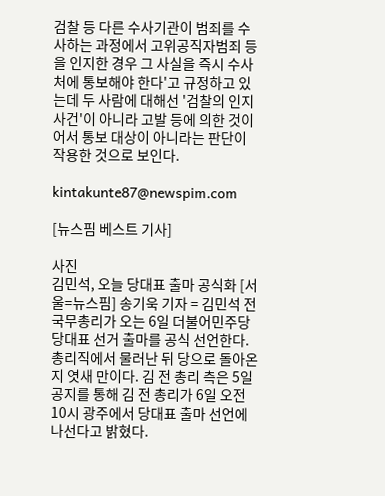검찰 등 다른 수사기관이 범죄를 수사하는 과정에서 고위공직자범죄 등을 인지한 경우 그 사실을 즉시 수사처에 통보해야 한다'고 규정하고 있는데 두 사람에 대해선 '검찰의 인지 사건'이 아니라 고발 등에 의한 것이어서 통보 대상이 아니라는 판단이 작용한 것으로 보인다.

kintakunte87@newspim.com

[뉴스핌 베스트 기사]

사진
김민석, 오늘 당대표 출마 공식화 [서울=뉴스핌] 송기욱 기자 = 김민석 전 국무총리가 오는 6일 더불어민주당 당대표 선거 출마를 공식 선언한다. 총리직에서 물러난 뒤 당으로 돌아온 지 엿새 만이다. 김 전 총리 측은 5일 공지를 통해 김 전 총리가 6일 오전 10시 광주에서 당대표 출마 선언에 나선다고 밝혔다.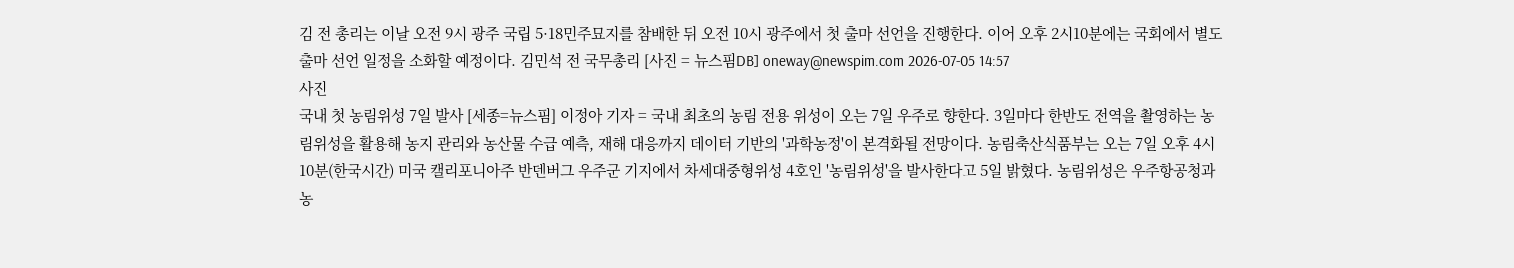김 전 총리는 이날 오전 9시 광주 국립 5·18민주묘지를 참배한 뒤 오전 10시 광주에서 첫 출마 선언을 진행한다. 이어 오후 2시10분에는 국회에서 별도 출마 선언 일정을 소화할 예정이다. 김민석 전 국무총리 [사진 = 뉴스핌DB] oneway@newspim.com 2026-07-05 14:57
사진
국내 첫 농림위성 7일 발사 [세종=뉴스핌] 이정아 기자 = 국내 최초의 농림 전용 위성이 오는 7일 우주로 향한다. 3일마다 한반도 전역을 촬영하는 농림위성을 활용해 농지 관리와 농산물 수급 예측, 재해 대응까지 데이터 기반의 '과학농정'이 본격화될 전망이다. 농림축산식품부는 오는 7일 오후 4시 10분(한국시간) 미국 캘리포니아주 반덴버그 우주군 기지에서 차세대중형위성 4호인 '농림위성'을 발사한다고 5일 밝혔다. 농림위성은 우주항공청과 농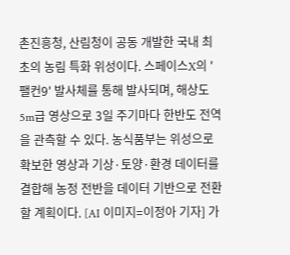촌진흥청, 산림청이 공동 개발한 국내 최초의 농림 특화 위성이다. 스페이스X의 '팰컨9' 발사체를 통해 발사되며, 해상도 5m급 영상으로 3일 주기마다 한반도 전역을 관측할 수 있다. 농식품부는 위성으로 확보한 영상과 기상·토양·환경 데이터를 결합해 농정 전반을 데이터 기반으로 전환할 계획이다. [AI 이미지=이정아 기자] 가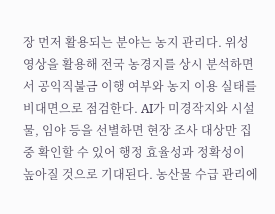장 먼저 활용되는 분야는 농지 관리다. 위성 영상을 활용해 전국 농경지를 상시 분석하면서 공익직불금 이행 여부와 농지 이용 실태를 비대면으로 점검한다. AI가 미경작지와 시설물, 임야 등을 선별하면 현장 조사 대상만 집중 확인할 수 있어 행정 효율성과 정확성이 높아질 것으로 기대된다. 농산물 수급 관리에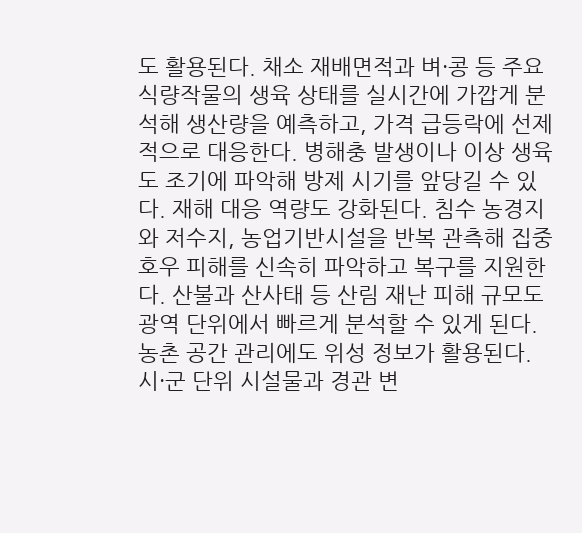도 활용된다. 채소 재배면적과 벼·콩 등 주요 식량작물의 생육 상태를 실시간에 가깝게 분석해 생산량을 예측하고, 가격 급등락에 선제적으로 대응한다. 병해충 발생이나 이상 생육도 조기에 파악해 방제 시기를 앞당길 수 있다. 재해 대응 역량도 강화된다. 침수 농경지와 저수지, 농업기반시설을 반복 관측해 집중호우 피해를 신속히 파악하고 복구를 지원한다. 산불과 산사태 등 산림 재난 피해 규모도 광역 단위에서 빠르게 분석할 수 있게 된다. 농촌 공간 관리에도 위성 정보가 활용된다. 시·군 단위 시설물과 경관 변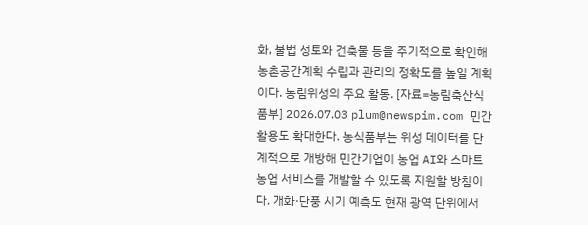화, 불법 성토와 건축물 등을 주기적으로 확인해 농촌공간계획 수립과 관리의 정확도를 높일 계획이다. 농림위성의 주요 활동. [자료=농림축산식품부] 2026.07.03 plum@newspim.com 민간 활용도 확대한다. 농식품부는 위성 데이터를 단계적으로 개방해 민간기업이 농업 AI와 스마트농업 서비스를 개발할 수 있도록 지원할 방침이다. 개화·단풍 시기 예측도 현재 광역 단위에서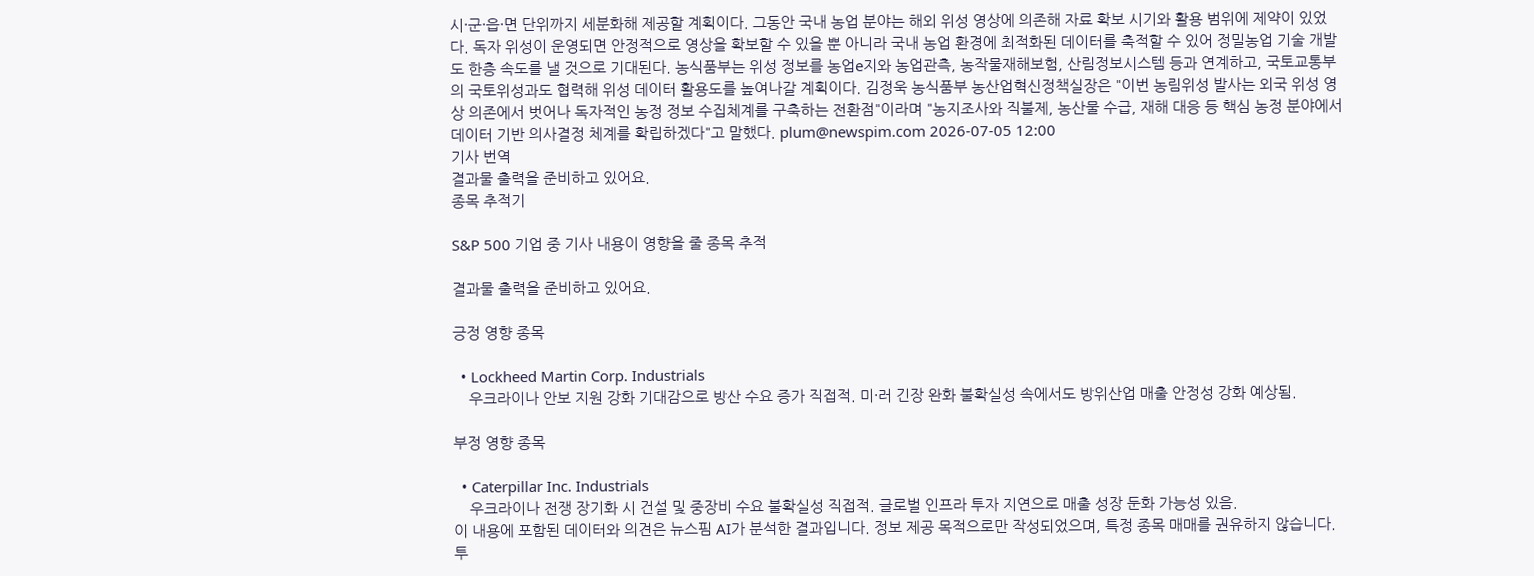시·군·읍·면 단위까지 세분화해 제공할 계획이다. 그동안 국내 농업 분야는 해외 위성 영상에 의존해 자료 확보 시기와 활용 범위에 제약이 있었다. 독자 위성이 운영되면 안정적으로 영상을 확보할 수 있을 뿐 아니라 국내 농업 환경에 최적화된 데이터를 축적할 수 있어 정밀농업 기술 개발도 한층 속도를 낼 것으로 기대된다. 농식품부는 위성 정보를 농업e지와 농업관측, 농작물재해보험, 산림정보시스템 등과 연계하고, 국토교통부의 국토위성과도 협력해 위성 데이터 활용도를 높여나갈 계획이다. 김정욱 농식품부 농산업혁신정책실장은 "이번 농림위성 발사는 외국 위성 영상 의존에서 벗어나 독자적인 농정 정보 수집체계를 구축하는 전환점"이라며 "농지조사와 직불제, 농산물 수급, 재해 대응 등 핵심 농정 분야에서 데이터 기반 의사결정 체계를 확립하겠다"고 말했다. plum@newspim.com 2026-07-05 12:00
기사 번역
결과물 출력을 준비하고 있어요.
종목 추적기

S&P 500 기업 중 기사 내용이 영향을 줄 종목 추적

결과물 출력을 준비하고 있어요.

긍정 영향 종목

  • Lockheed Martin Corp. Industrials
    우크라이나 안보 지원 강화 기대감으로 방산 수요 증가 직접적. 미·러 긴장 완화 불확실성 속에서도 방위산업 매출 안정성 강화 예상됨.

부정 영향 종목

  • Caterpillar Inc. Industrials
    우크라이나 전쟁 장기화 시 건설 및 중장비 수요 불확실성 직접적. 글로벌 인프라 투자 지연으로 매출 성장 둔화 가능성 있음.
이 내용에 포함된 데이터와 의견은 뉴스핌 AI가 분석한 결과입니다. 정보 제공 목적으로만 작성되었으며, 특정 종목 매매를 권유하지 않습니다. 투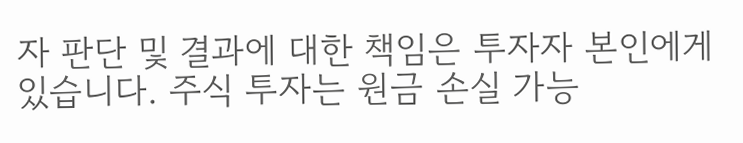자 판단 및 결과에 대한 책임은 투자자 본인에게 있습니다. 주식 투자는 원금 손실 가능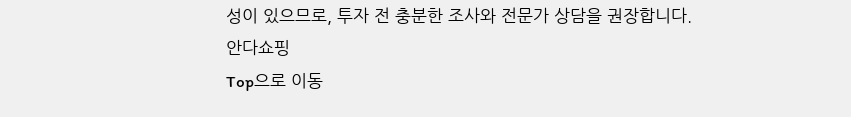성이 있으므로, 투자 전 충분한 조사와 전문가 상담을 권장합니다.
안다쇼핑
Top으로 이동